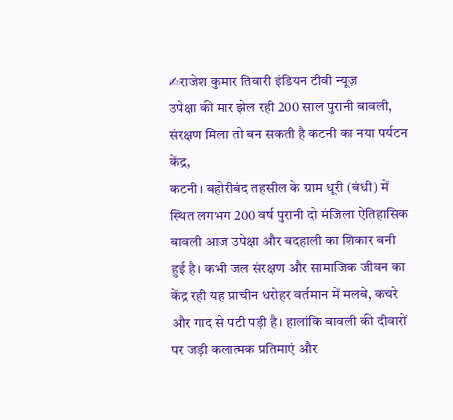✍राजेश कुमार तिवारी इंडियन टीवी न्यूज़
उपेक्षा की मार झेल रही 200 साल पुरानी बावली, संरक्षण मिला तो बन सकती है कटनी का नया पर्यटन केंद्र,
कटनी। बहोरीबंद तहसील के ग्राम धूरी (बंधी) में स्थित लगभग 200 वर्ष पुरानी दो मंजिला ऐतिहासिक बावली आज उपेक्षा और बदहाली का शिकार बनी हुई है। कभी जल संरक्षण और सामाजिक जीवन का केंद्र रही यह प्राचीन धरोहर वर्तमान में मलबे, कचरे और गाद से पटी पड़ी है। हालांकि बावली की दीवारों पर जड़ी कलात्मक प्रतिमाएं और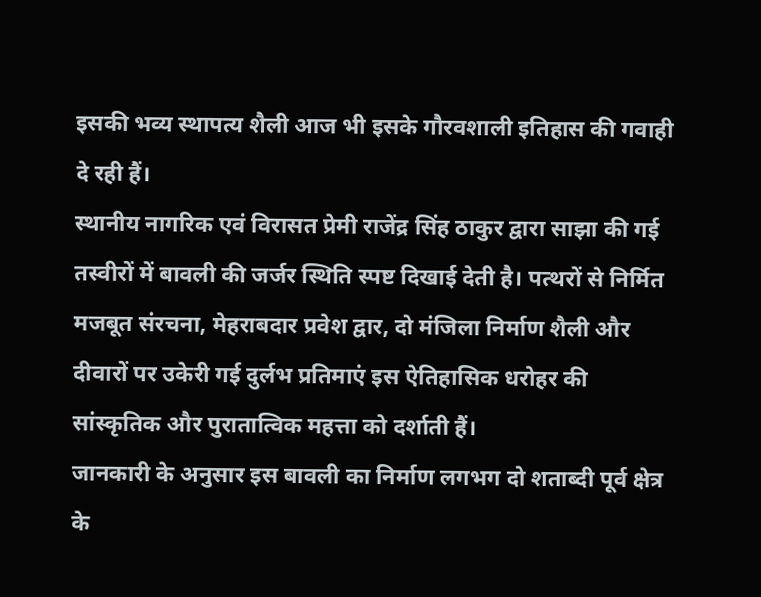इसकी भव्य स्थापत्य शैली आज भी इसके गौरवशाली इतिहास की गवाही दे रही हैं।
स्थानीय नागरिक एवं विरासत प्रेमी राजेंद्र सिंह ठाकुर द्वारा साझा की गई तस्वीरों में बावली की जर्जर स्थिति स्पष्ट दिखाई देती है। पत्थरों से निर्मित मजबूत संरचना, मेहराबदार प्रवेश द्वार, दो मंजिला निर्माण शैली और दीवारों पर उकेरी गई दुर्लभ प्रतिमाएं इस ऐतिहासिक धरोहर की सांस्कृतिक और पुरातात्विक महत्ता को दर्शाती हैं।
जानकारी के अनुसार इस बावली का निर्माण लगभग दो शताब्दी पूर्व क्षेत्र के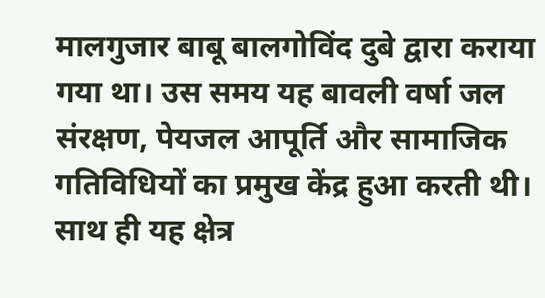मालगुजार बाबू बालगोविंद दुबे द्वारा कराया गया था। उस समय यह बावली वर्षा जल संरक्षण, पेयजल आपूर्ति और सामाजिक गतिविधियों का प्रमुख केंद्र हुआ करती थी। साथ ही यह क्षेत्र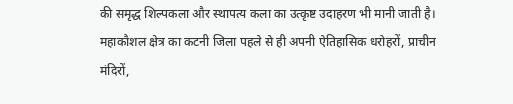की समृद्ध शिल्पकला और स्थापत्य कला का उत्कृष्ट उदाहरण भी मानी जाती है।
महाकौशल क्षेत्र का कटनी जिला पहले से ही अपनी ऐतिहासिक धरोहरों, प्राचीन मंदिरों,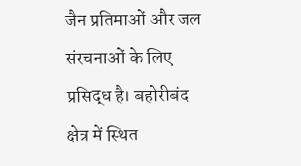जैन प्रतिमाओं और जल संरचनाओं के लिए प्रसिद्ध है। बहोरीबंद क्षेत्र में स्थित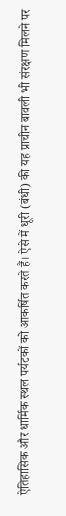ऐतिहासिक और धार्मिक स्थल पर्यटकों को आकर्षित करते हैं। ऐसे में धूरी (बंधी) की यह प्राचीन बावली भी संरक्षण मिलने पर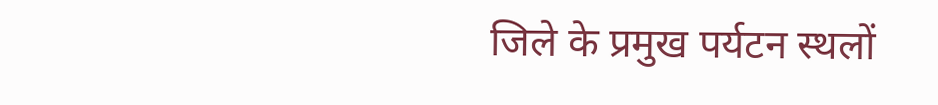जिले के प्रमुख पर्यटन स्थलों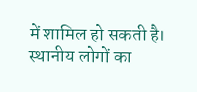में शामिल हो सकती है।
स्थानीय लोगों का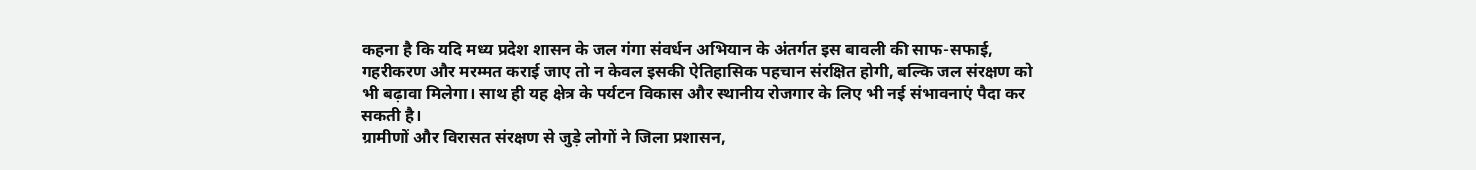कहना है कि यदि मध्य प्रदेश शासन के जल गंगा संवर्धन अभियान के अंतर्गत इस बावली की साफ-सफाई, गहरीकरण और मरम्मत कराई जाए तो न केवल इसकी ऐतिहासिक पहचान संरक्षित होगी, बल्कि जल संरक्षण को भी बढ़ावा मिलेगा। साथ ही यह क्षेत्र के पर्यटन विकास और स्थानीय रोजगार के लिए भी नई संभावनाएं पैदा कर सकती है।
ग्रामीणों और विरासत संरक्षण से जुड़े लोगों ने जिला प्रशासन,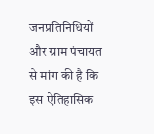जनप्रतिनिधियों और ग्राम पंचायत से मांग की है कि इस ऐतिहासिक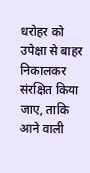धरोहर को उपेक्षा से बाहर निकालकर संरक्षित किया जाए, ताकि आने वाली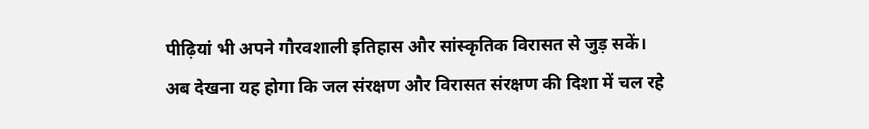पीढ़ियां भी अपने गौरवशाली इतिहास और सांस्कृतिक विरासत से जुड़ सकें।
अब देखना यह होगा कि जल संरक्षण और विरासत संरक्षण की दिशा में चल रहे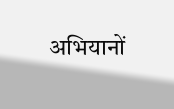अभियानों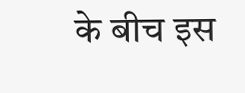के बीच इस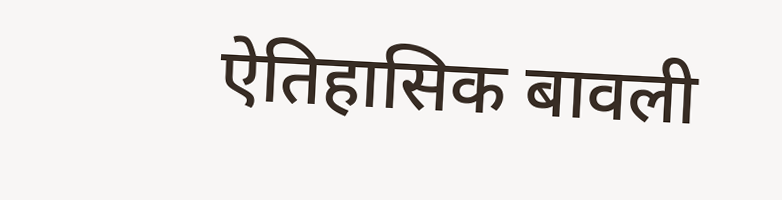ऐतिहासिक बावली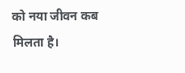को नया जीवन कब मिलता है।